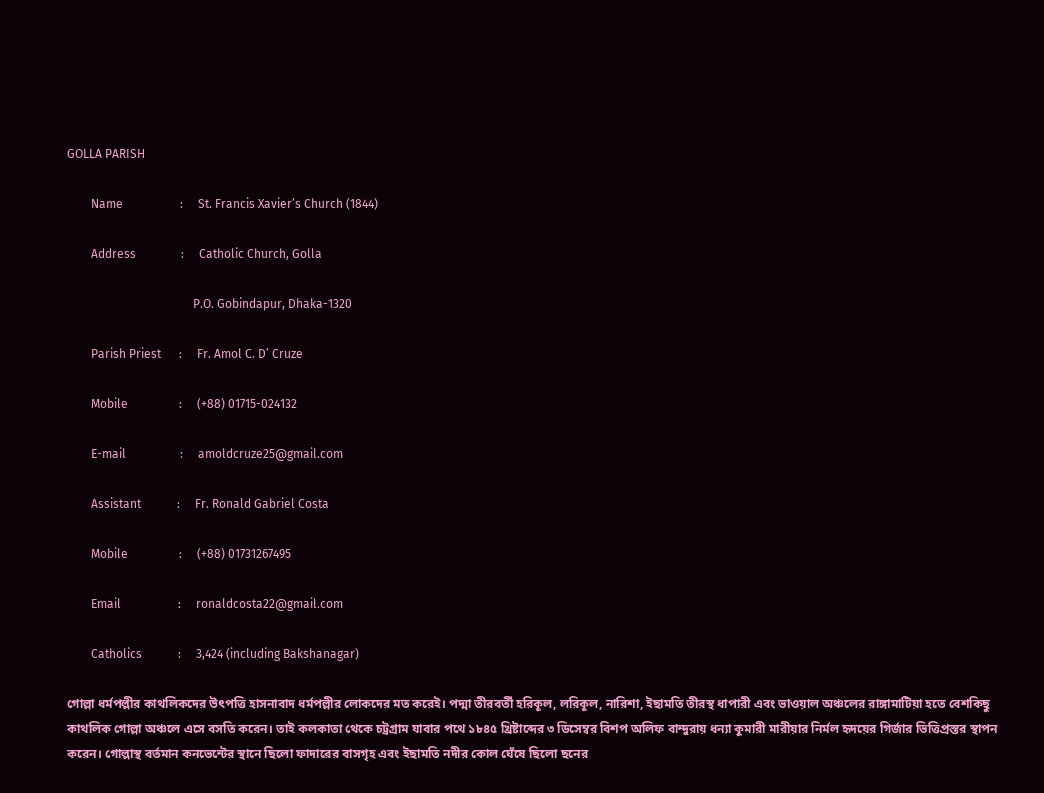GOLLA PARISH

        Name                   :     St. Francis Xavier’s Church (1844)

        Address               :     Catholic Church, Golla

                                          P.O. Gobindapur, Dhaka-1320

        Parish Priest      :     Fr. Amol C. D’ Cruze

        Mobile                 :     (+88) 01715-024132

        E-mail                  :     amoldcruze25@gmail.com

        Assistant            :     Fr. Ronald Gabriel Costa

        Mobile                 :     (+88) 01731267495

        Email                   :     ronaldcosta22@gmail.com

        Catholics            :     3,424 (including Bakshanagar)

গোল্লা ধর্মপল্লীর কাথলিকদের উৎপত্তি হাসনাবাদ ধর্মপল্লীর লোকদের মত করেই। পদ্মা তীরবর্তী হরিকূল, লরিকূল, নারিশা, ইছামতি তীরস্থ ধাপারী এবং ভাওয়াল অঞ্চলের রাঙ্গামাটিয়া হতে বেশকিছু কাথলিক গোল্লা অঞ্চলে এসে বসতি করেন। তাই কলকাতা থেকে চট্রগ্রাম যাবার পথে ১৮৪৫ খ্রিষ্টাব্দের ৩ ডিসেম্বর বিশপ অলিফ বান্দুরায় ধন্যা কুমারী মারীয়ার নির্মল হৃদয়ের গির্জার ভিত্তিপ্রস্তর স্থাপন করেন। গোল্লাস্থ বর্তমান কনভেন্টের স্থানে ছিলো ফাদারের বাসগৃহ এবং ইছামতি নদীর কোল ঘেঁষে ছিলো ছনের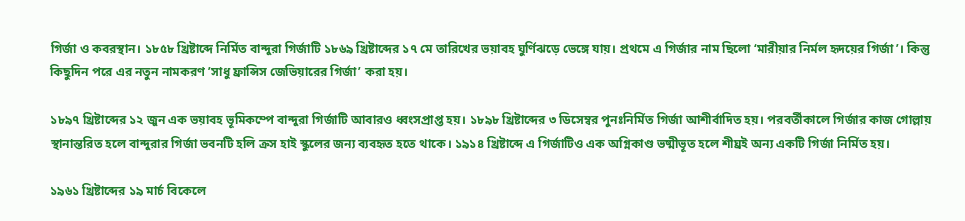গির্জা ও কবরস্থান। ১৮৫৮ খ্রিষ্টাব্দে নির্মিত বান্দুরা গির্জাটি ১৮৬৯ খ্রিষ্টাব্দের ১৭ মে তারিখের ভয়াবহ ঘুর্ণিঝড়ে ভেঙ্গে যায়। প্রথমে এ গির্জার নাম ছিলো ‘মারীয়ার নির্মল হৃদয়ের গির্জা’। কিন্তু কিছুদিন পরে এর নতুন নামকরণ ’সাধু ফ্রান্সিস জেভিয়ারের গির্জা’ করা হয়।

১৮৯৭ খ্রিষ্টাব্দের ১২ জুন এক ভয়াবহ ভূমিকম্পে বান্দুরা গির্জাটি আবারও ধ্বংসপ্রাপ্ত হয়। ১৮৯৮ খ্রিষ্টাব্দের ৩ ডিসেম্বর পুনঃনির্মিত গির্জা আশীর্বাদিত হয়। পরবর্তীকালে গির্জার কাজ গোল্লায় স্থানান্তরিত হলে বান্দুরার গির্জা ভবনটি হলি ক্রস হাই স্কুলের জন্য ব্যবহৃত হতে থাকে। ১৯১৪ খ্রিষ্টাব্দে এ গির্জাটিও এক অগ্নিকাণ্ড ভষ্মীভূত হলে শীঘ্রই অন্য একটি গির্জা নির্মিত হয়।

১৯৬১ খ্রিষ্টাব্দের ১৯ মার্চ বিকেলে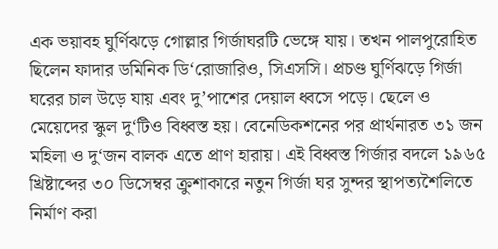এক ভয়াবহ ঘুর্ণিঝড়ে গোল্লার গির্জাঘরটি ভেঙ্গে যায়। তখন পালপুরোহিত ছিলেন ফাদার ডমিনিক ডি‘রোজারিও, সিএসসি। প্রচণ্ড ঘুর্ণিঝড়ে গির্জা ঘরের চাল উড়ে যায় এবং দু’পাশের দেয়াল ধ্বসে পড়ে। ছেলে ও মেয়েদের স্কুল দু‘টিও বিধ্বস্ত হয়। বেনেডিকশনের পর প্রার্থনারত ৩১ জন মহিলা ও দু‘জন বালক এতে প্রাণ হারায়। এই বিধ্বস্ত গির্জার বদলে ১৯৬৫ খ্রিষ্টাব্দের ৩০ ডিসেম্বর ক্রুশাকারে নতুন গির্জা ঘর সুন্দর স্থাপত্যশৈলিতে নির্মাণ করা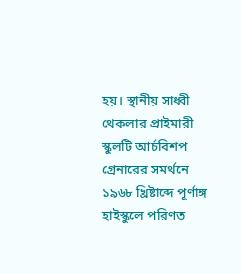হয়। স্থানীয় সাধ্বী থেকলার প্রাইমারী স্কুলটি আর্চবিশপ গ্রেনারের সমর্থনে ১৯৬৮ খ্রিষ্টাব্দে পূর্ণাঙ্গ হাইস্কুলে পরিণত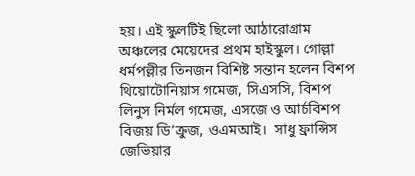হয়। এই স্কুলটিই ছিলো আঠারোগ্রাম অঞ্চলের মেয়েদের প্রথম হাইস্কুল। গোল্লা ধর্মপল্লীর তিনজন বিশিষ্ট সন্তান হলেন বিশপ থিয়োটোনিয়াস গমেজ, সিএসসি, বিশপ লিনুস নির্মল গমেজ, এসজে ও আর্চবিশপ বিজয় ডি’ক্রুজ, ওএমআই।  সাধু ফ্রান্সিস জেভিয়ার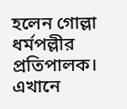হলেন গোল্লা ধর্মপল্লীর প্রতিপালক। এখানে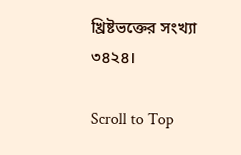খ্রিষ্টভক্তের সংখ্যা ৩৪২৪।

Scroll to Top